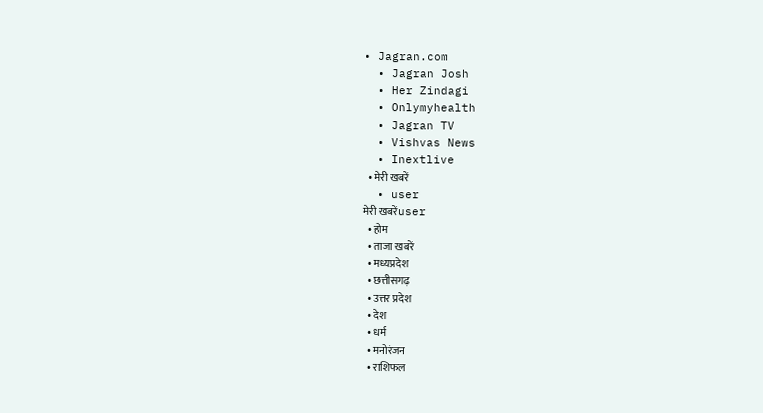• Jagran.com
  • Jagran Josh
  • Her Zindagi
  • Onlymyhealth
  • Jagran TV
  • Vishvas News
  • Inextlive
  • मेरी खबरें
  • user
मेरी खबरेंuser
  • होम
  • ताजा खबरें
  • मध्यप्रदेश
  • छत्तीसगढ़
  • उत्तर प्रदेश
  • देश
  • धर्म
  • मनोरंजन
  • राशिफल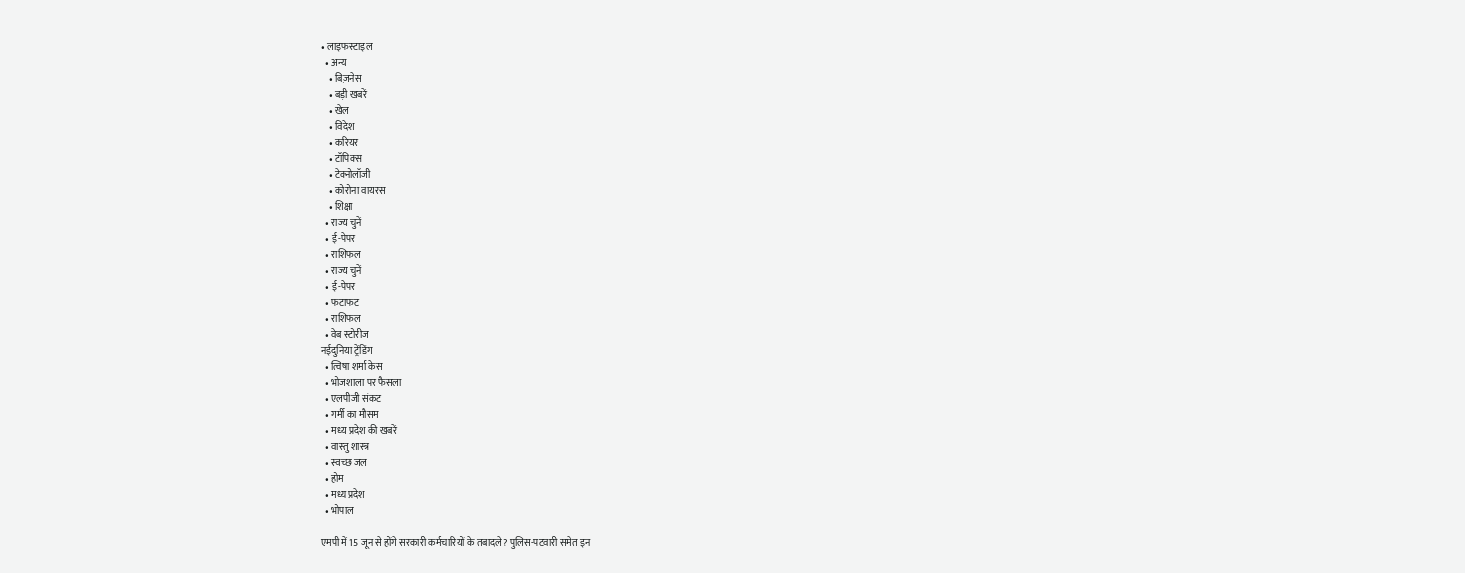• लाइफस्टाइल
  • अन्य
    • बिज़नेस
    • बड़ी खबरें
    • खेल
    • विदेश
    • करियर
    • टॉपिक्स
    • टेक्नोलॉजी
    • कोरोना वायरस
    • शिक्षा
  • राज्य चुनें
  • ई-पेपर
  • राशिफल
  • राज्य चुनें
  • ई-पेपर
  • फटाफट
  • राशिफल
  • वेब स्टोरीज
नईदुनिया ट्रेंडिंग
  • त्विषा शर्मा केस
  • भोजशाला पर फैसला
  • एलपीजी संकट
  • गर्मी का मौसम
  • मध्‍य प्रदेश की खबरें
  • वास्‍तु शास्‍त्र
  • स्वच्छ जल
  • होम
  • मध्य प्रदेश
  • भोपाल

एमपी में 15 जून से होंगे सरकारी कर्मचारियों के तबादले? पुलिस-पटवारी समेत इन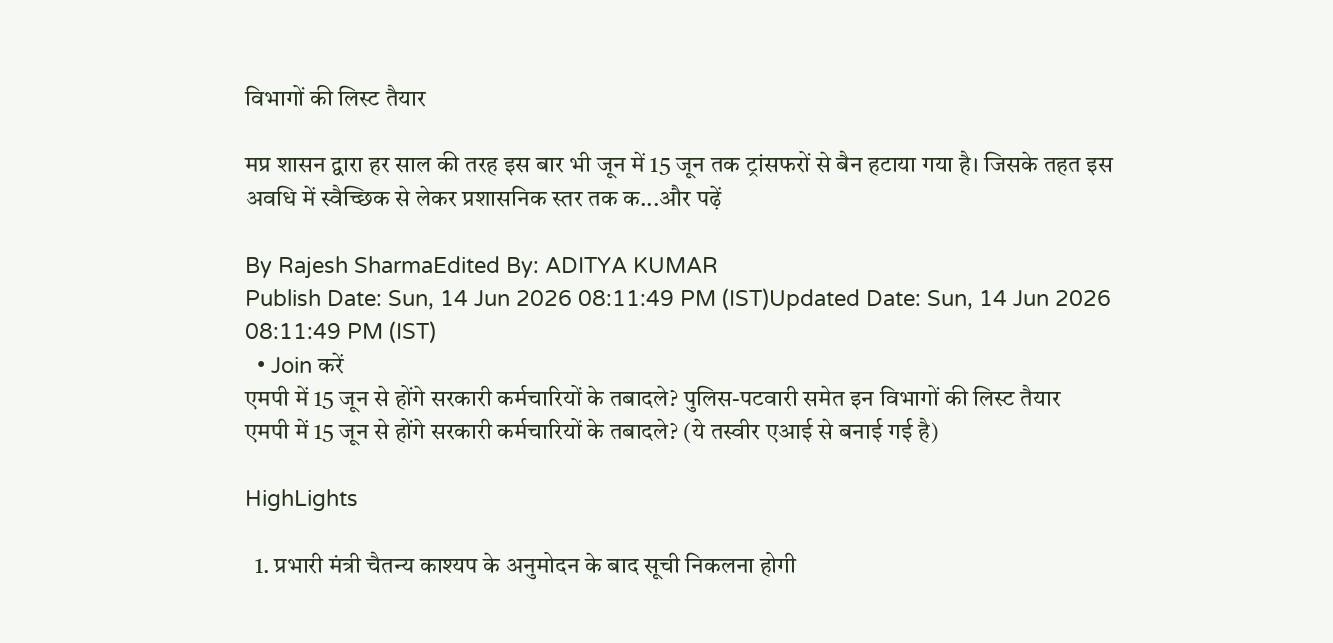विभागों की लिस्ट तैयार

मप्र शासन द्वारा हर साल की तरह इस बार भी जून में 15 जून तक ट्रांसफरों से बैन हटाया गया है। जिसके तहत इस अवधि में स्वैच्छिक से लेकर प्रशासनिक स्तर तक क...और पढ़ें

By Rajesh SharmaEdited By: ADITYA KUMAR
Publish Date: Sun, 14 Jun 2026 08:11:49 PM (IST)Updated Date: Sun, 14 Jun 2026 08:11:49 PM (IST)
  • Join करें
एमपी में 15 जून से होंगे सरकारी कर्मचारियों के तबादले? पुलिस-पटवारी समेत इन विभागों की लिस्ट तैयार
एमपी में 15 जून से होंगे सरकारी कर्मचारियों के तबादले? (ये तस्वीर एआई से बनाई गई है)

HighLights

  1. प्रभारी मंत्री चैतन्य काश्यप के अनुमोदन के बाद सूची निकलना होगी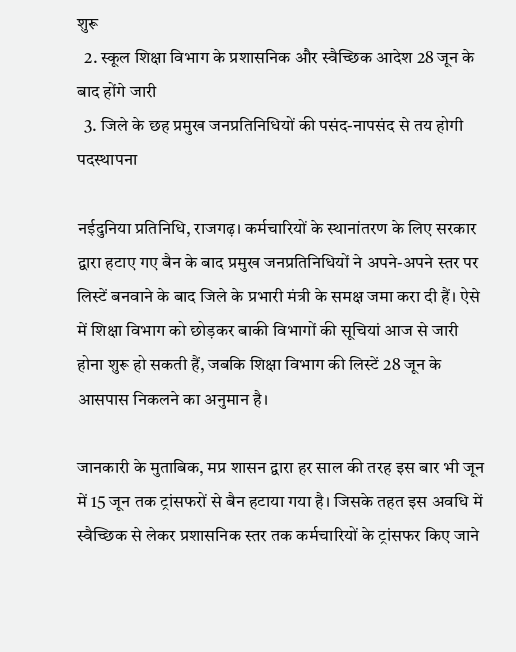शुरू
  2. स्कूल शिक्षा विभाग के प्रशासनिक और स्वैच्छिक आदेश 28 जून के बाद होंगे जारी
  3. जिले के छह प्रमुख जनप्रतिनिधियों की पसंद-नापसंद से तय होगी पदस्थापना

नईदुनिया प्रतिनिधि, राजगढ़। कर्मचारियों के स्थानांतरण के लिए सरकार द्वारा हटाए गए बैन के बाद प्रमुख जनप्रतिनिधियों ने अपने-अपने स्तर पर लिस्टें बनवाने के बाद जिले के प्रभारी मंत्री के समक्ष जमा करा दी हैं। ऐसे में शिक्षा विभाग को छोड़कर बाकी विभागों की सूचियां आज से जारी होना शुरू हो सकती हैं, जबकि शिक्षा विभाग की लिस्टें 28 जून के आसपास निकलने का अनुमान है।

जानकारी के मुताबिक, मप्र शासन द्वारा हर साल की तरह इस बार भी जून में 15 जून तक ट्रांसफरों से बैन हटाया गया है। जिसके तहत इस अवधि में स्वैच्छिक से लेकर प्रशासनिक स्तर तक कर्मचारियों के ट्रांसफर किए जाने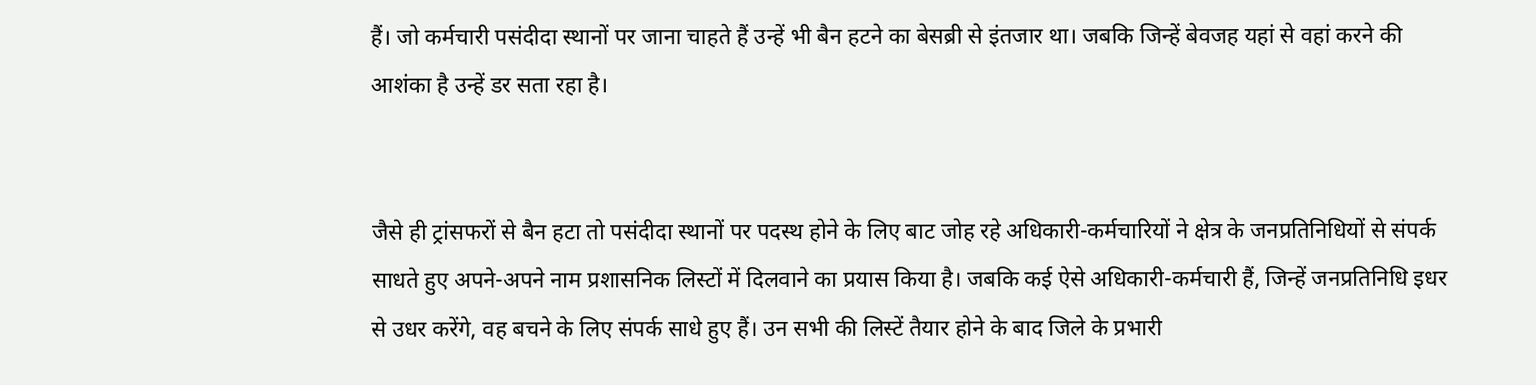हैं। जो कर्मचारी पसंदीदा स्थानों पर जाना चाहते हैं उन्हें भी बैन हटने का बेसब्री से इंतजार था। जबकि जिन्हें बेवजह यहां से वहां करने की आशंका है उन्हें डर सता रहा है।


जैसे ही ट्रांसफरों से बैन हटा तो पसंदीदा स्थानों पर पदस्थ होने के लिए बाट जोह रहे अधिकारी-कर्मचारियों ने क्षेत्र के जनप्रतिनिधियों से संपर्क साधते हुए अपने-अपने नाम प्रशासनिक लिस्टों में दिलवाने का प्रयास किया है। जबकि कई ऐसे अधिकारी-कर्मचारी हैं, जिन्हें जनप्रतिनिधि इधर से उधर करेंगे, वह बचने के लिए संपर्क साधे हुए हैं। उन सभी की लिस्टें तैयार होने के बाद जिले के प्रभारी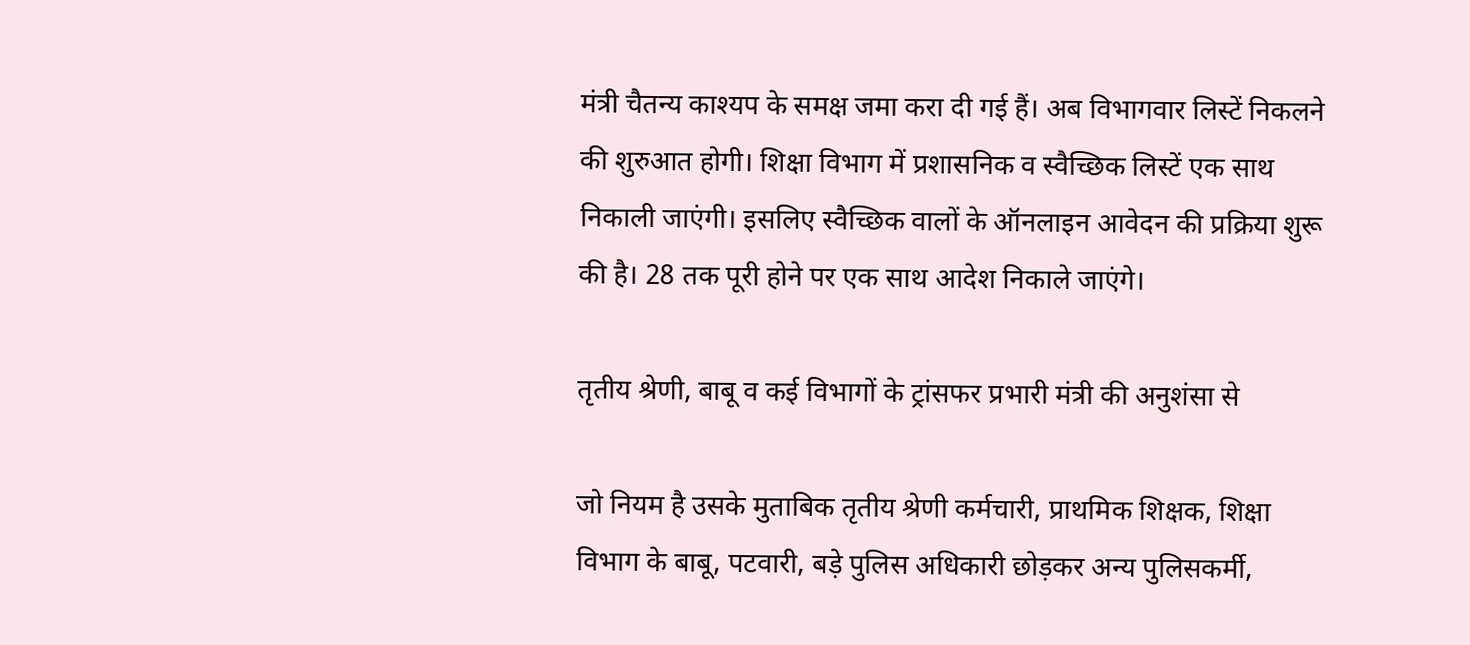मंत्री चैतन्य काश्यप के समक्ष जमा करा दी गई हैं। अब विभागवार लिस्टें निकलने की शुरुआत होगी। शिक्षा विभाग में प्रशासनिक व स्वैच्छिक लिस्टें एक साथ निकाली जाएंगी। इसलिए स्वैच्छिक वालों के ऑनलाइन आवेदन की प्रक्रिया शुरू की है। 28 तक पूरी होने पर एक साथ आदेश निकाले जाएंगे।

तृतीय श्रेणी, बाबू व कई विभागों के ट्रांसफर प्रभारी मंत्री की अनुशंसा से

जो नियम है उसके मुताबिक तृतीय श्रेणी कर्मचारी, प्राथमिक शिक्षक, शिक्षा विभाग के बाबू, पटवारी, बड़े पुलिस अधिकारी छोड़कर अन्य पुलिसकर्मी,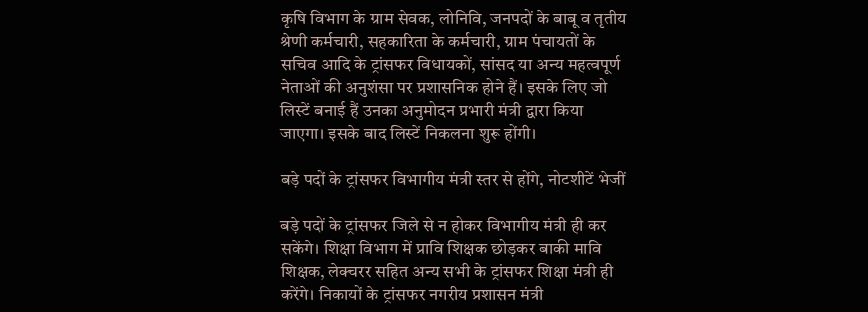कृषि विभाग के ग्राम सेवक, लोनिवि, जनपदों के बाबू व तृतीय श्रेणी कर्मचारी, सहकारिता के कर्मचारी, ग्राम पंचायतों के सचिव आदि के ट्रांसफर विधायकों, सांसद या अन्य महत्वपूर्ण नेताओं की अनुशंसा पर प्रशासनिक होने हैं। इसके लिए जो लिस्टें बनाई हैं उनका अनुमोदन प्रभारी मंत्री द्वारा किया जाएगा। इसके बाद लिस्टें निकलना शुरू होंगी।

बड़े पदों के ट्रांसफर विभागीय मंत्री स्तर से होंगे, नोटशीटें भेजीं

बड़े पदों के ट्रांसफर जिले से न होकर विभागीय मंत्री ही कर सकेंगे। शिक्षा विभाग में प्रावि शिक्षक छोड़कर बाकी मावि शिक्षक, लेक्चरर सहित अन्य सभी के ट्रांसफर शिक्षा मंत्री ही करेंगे। निकायों के ट्रांसफर नगरीय प्रशासन मंत्री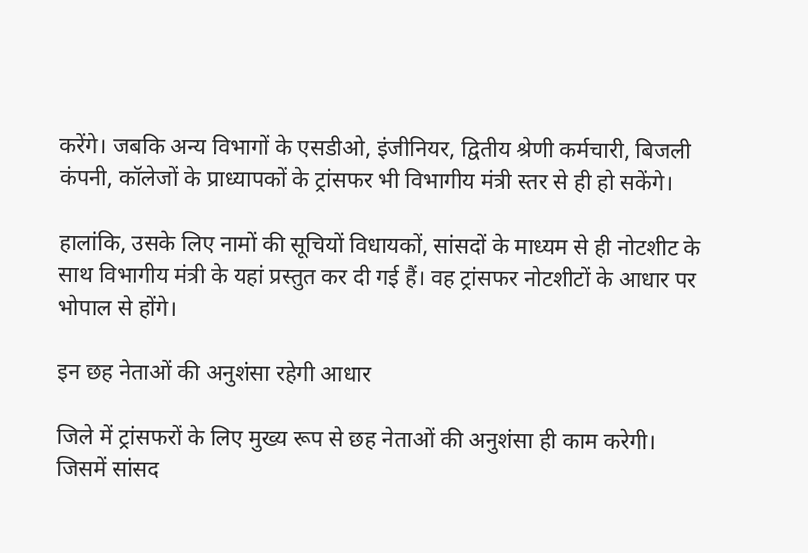करेंगे। जबकि अन्य विभागों के एसडीओ, इंजीनियर, द्वितीय श्रेणी कर्मचारी, बिजली कंपनी, कॉलेजों के प्राध्यापकों के ट्रांसफर भी विभागीय मंत्री स्तर से ही हो सकेंगे।

हालांकि, उसके लिए नामों की सूचियों विधायकों, सांसदों के माध्यम से ही नोटशीट के साथ विभागीय मंत्री के यहां प्रस्तुत कर दी गई हैं। वह ट्रांसफर नोटशीटों के आधार पर भोपाल से होंगे।

इन छह नेताओं की अनुशंसा रहेगी आधार

जिले में ट्रांसफरों के लिए मुख्य रूप से छह नेताओं की अनुशंसा ही काम करेगी। जिसमें सांसद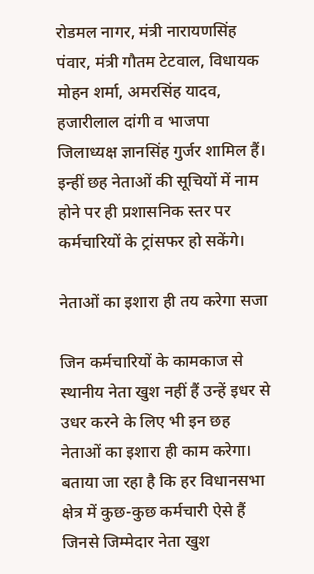रोडमल नागर, मंत्री नारायणसिंह पंवार, मंत्री गौतम टेटवाल, विधायक मोहन शर्मा, अमरसिंह यादव, हजारीलाल दांगी व भाजपा जिलाध्यक्ष ज्ञानसिंह गुर्जर शामिल हैं। इन्हीं छह नेताओं की सूचियों में नाम होने पर ही प्रशासनिक स्तर पर कर्मचारियों के ट्रांसफर हो सकेंगे।

नेताओं का इशारा ही तय करेगा सजा

जिन कर्मचारियों के कामकाज से स्थानीय नेता खुश नहीं हैं उन्हें इधर से उधर करने के लिए भी इन छह नेताओं का इशारा ही काम करेगा। बताया जा रहा है कि हर विधानसभा क्षेत्र में कुछ-कुछ कर्मचारी ऐसे हैं जिनसे जिम्मेदार नेता खुश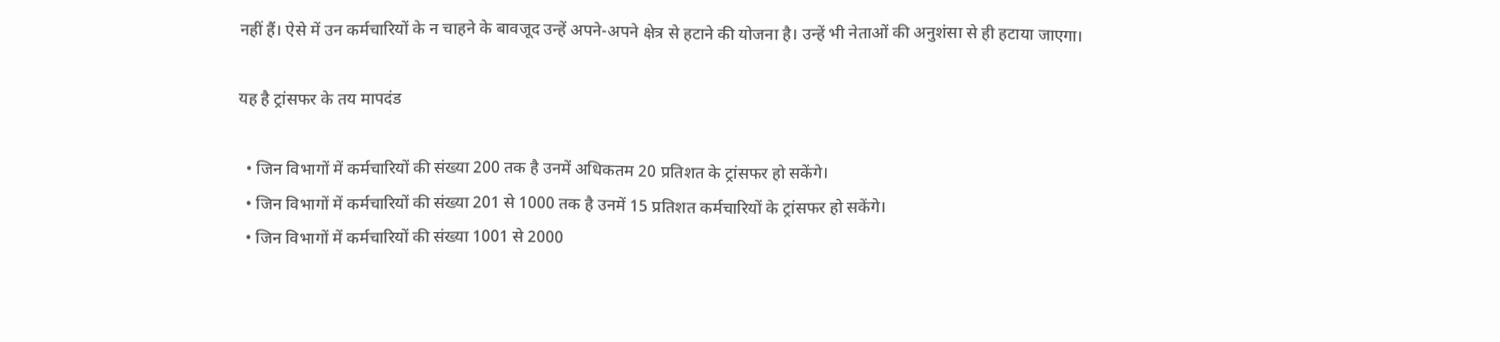नहीं हैं। ऐसे में उन कर्मचारियों के न चाहने के बावजूद उन्हें अपने-अपने क्षेत्र से हटाने की योजना है। उन्हें भी नेताओं की अनुशंसा से ही हटाया जाएगा।

यह है ट्रांसफर के तय मापदंड

  • जिन विभागों में कर्मचारियों की संख्या 200 तक है उनमें अधिकतम 20 प्रतिशत के ट्रांसफर हो सकेंगे।
  • जिन विभागों में कर्मचारियों की संख्या 201 से 1000 तक है उनमें 15 प्रतिशत कर्मचारियों के ट्रांसफर हो सकेंगे।
  • जिन विभागों में कर्मचारियों की संख्या 1001 से 2000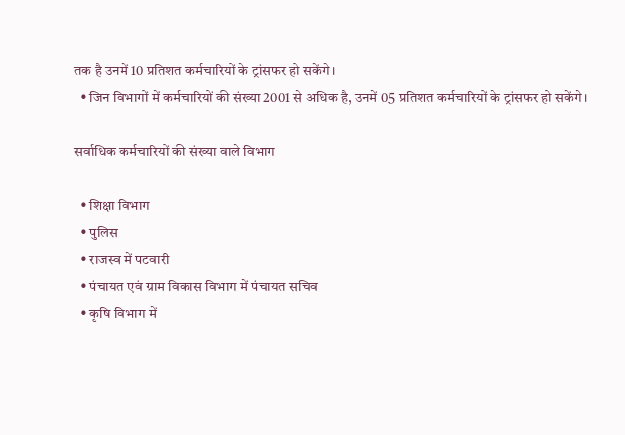तक है उनमें 10 प्रतिशत कर्मचारियों के ट्रांसफर हो सकेंगे।
  • जिन विभागों में कर्मचारियों की संख्या 2001 से अधिक है, उनमें 05 प्रतिशत कर्मचारियों के ट्रांसफर हो सकेंगे।

सर्वाधिक कर्मचारियों की संख्या वाले विभाग

  • शिक्षा विभाग
  • पुलिस
  • राजस्व में पटवारी
  • पंचायत एवं ग्राम विकास विभाग में पंचायत सचिव
  • कृषि विभाग में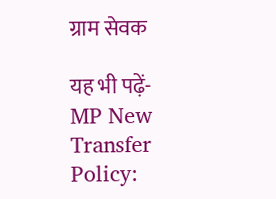ग्राम सेवक

यह भी पढ़ें- MP New Transfer Policy: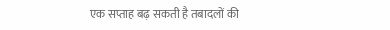एक सप्ताह बढ़ सकती है तबादलों की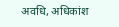अवधि, अधिकांश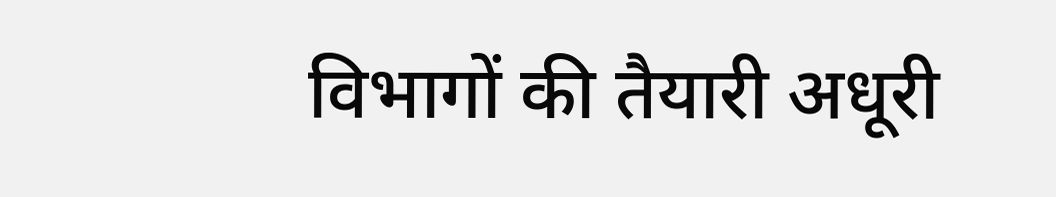विभागों की तैयारी अधूरी